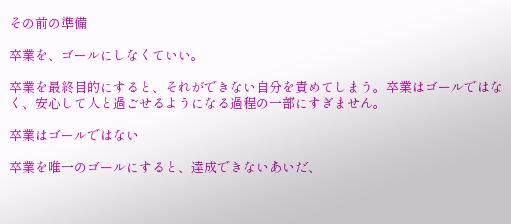その前の準備

卒業を、ゴールにしなくていい。

卒業を最終目的にすると、それができない自分を責めてしまう。卒業はゴールではなく、安心して人と過ごせるようになる過程の一部にすぎません。

卒業はゴールではない

卒業を唯一のゴールにすると、達成できないあいだ、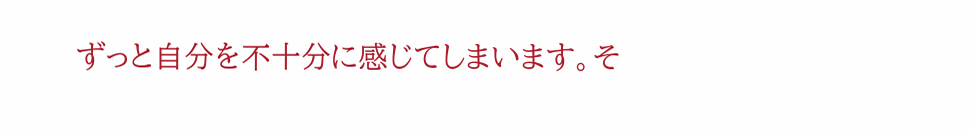ずっと自分を不十分に感じてしまいます。そ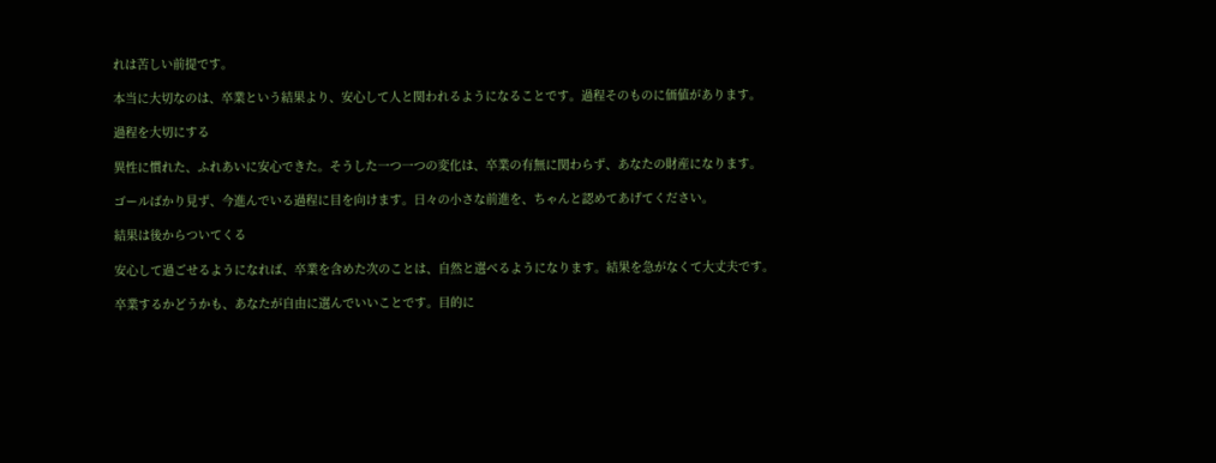れは苦しい前提です。

本当に大切なのは、卒業という結果より、安心して人と関われるようになることです。過程そのものに価値があります。

過程を大切にする

異性に慣れた、ふれあいに安心できた。そうした一つ一つの変化は、卒業の有無に関わらず、あなたの財産になります。

ゴールばかり見ず、今進んでいる過程に目を向けます。日々の小さな前進を、ちゃんと認めてあげてください。

結果は後からついてくる

安心して過ごせるようになれば、卒業を含めた次のことは、自然と選べるようになります。結果を急がなくて大丈夫です。

卒業するかどうかも、あなたが自由に選んでいいことです。目的に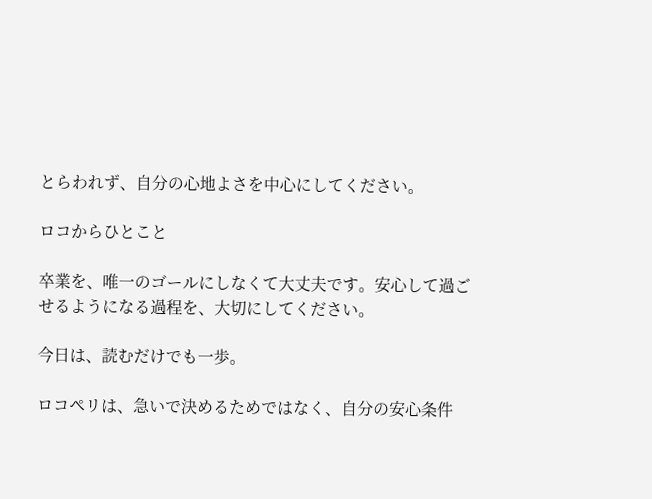とらわれず、自分の心地よさを中心にしてください。

ロコからひとこと

卒業を、唯一のゴールにしなくて大丈夫です。安心して過ごせるようになる過程を、大切にしてください。

今日は、読むだけでも一歩。

ロコペリは、急いで決めるためではなく、自分の安心条件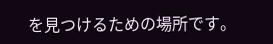を見つけるための場所です。